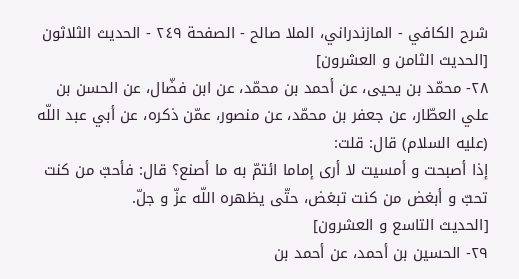شرح الكافي - المازندراني، الملا صالح - الصفحة ٢٤٩ - الحديث الثلاثون
[الحديث الثامن و العشرون]
٢٨- محمّد بن يحيى، عن أحمد بن محمّد، عن ابن فضّال، عن الحسن بن علي العطّار، عن جعفر بن محمّد، عن منصور، عمّن ذكره، عن أبي عبد اللّه (عليه السلام) قال: قلت:
إذا أصبحت و أمسيت لا أرى إماما ائتمّ به ما أصنع؟ قال: فأحبّ من كنت تحبّ و أبغض من كنت تبغض، حتّى يظهره اللّه عزّ و جلّ.
[الحديث التاسع و العشرون]
٢٩- الحسين بن أحمد، عن أحمد بن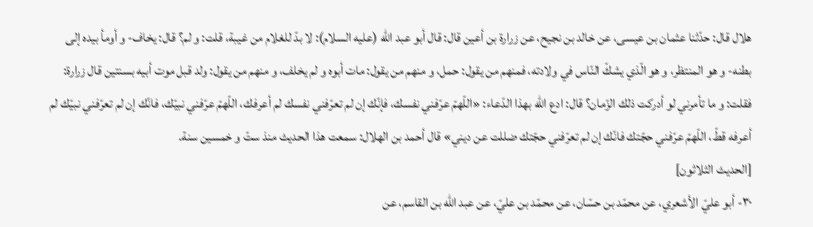هلال قال: حدّثنا عثمان بن عيسى، عن خالد بن نجيح، عن زرارة بن أعين قال: قال أبو عبد اللّه (عليه السلام): لا بدّ للغلام من غيبة، قلت: و لم؟ قال: يخاف- و أومأ بيده إلى بطنه- و هو المنتظر، و هو الّذي يشكّ النّاس في ولادته، فمنهم من يقول: حمل، و منهم من يقول: مات أبوه و لم يخلف، و منهم من يقول: ولد قبل موت أبيه بسنتين قال زرارة: فقلت: و ما تأمرني لو أدركت ذلك الزّمان؟ قال: ادع اللّه بهذا الدّعاء: «اللّهمّ عرّفني نفسك، فإنّك إن لم تعرّفني نفسك لم أعرفك، اللّهمّ عرّفني نبيّك، فانّك إن لم تعرّفني نبيّك لم أعرفه قطّ، اللّهمّ عرّفني حجّتك فانّك إن لم تعرّفني حجّتك ضللت عن ديني» قال أحمد بن الهلال: سمعت هذا الحديث منذ ستّ و خمسين سنة.
[الحديث الثلاثون]
٣٠- أبو عليّ الأشعري، عن محمّد بن حسّان، عن محمّد بن عليّ، عن عبد اللّه بن القاسم، عن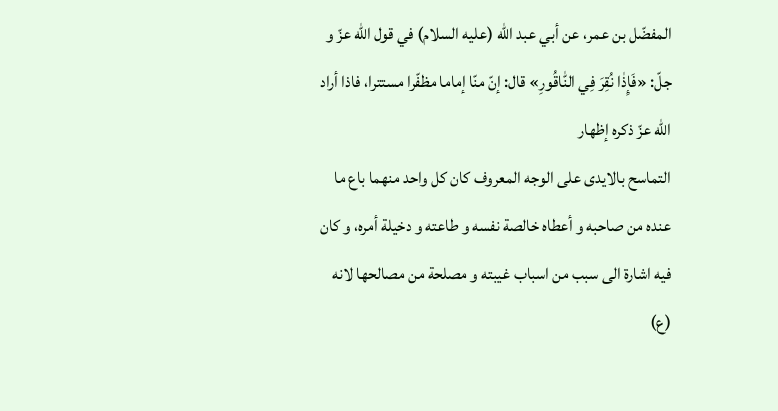المفضّل بن عمر، عن أبي عبد اللّه (عليه السلام) في قول اللّه عزّ و جلّ: «فَإِذٰا نُقِرَ فِي النّٰاقُورِ» قال: إنّ منّا إماما مظفّرا مستترا، فاذا أراد اللّه عزّ ذكره إظهار
التماسح بالايدى على الوجه المعروف كان كل واحد منهما باع ما عنده من صاحبه و أعطاه خالصة نفسه و طاعته و دخيلة أمره، و كان فيه اشارة الى سبب من اسباب غيبته و مصلحة من مصالحها لانه (ع)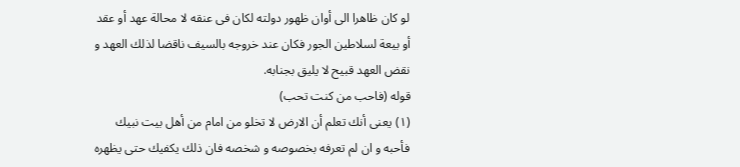لو كان ظاهرا الى أوان ظهور دولته لكان فى عنقه لا محالة عهد أو عقد أو بيعة لسلاطين الجور فكان عند خروجه بالسيف ناقضا لذلك العهد و نقض العهد قبيح لا يليق بجنابه.
قوله (فاحب من كنت تحب)
(١) يعنى أنك تعلم أن الارض لا تخلو من امام من أهل بيت نبيك فأحبه و ان لم تعرفه بخصوصه و شخصه فان ذلك يكفيك حتى يظهره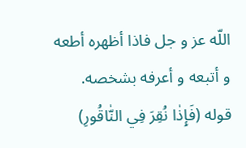اللّه عز و جل فاذا أظهره أطعه و أتبعه و أعرفه بشخصه.
قوله (فَإِذٰا نُقِرَ فِي النّٰاقُورِ)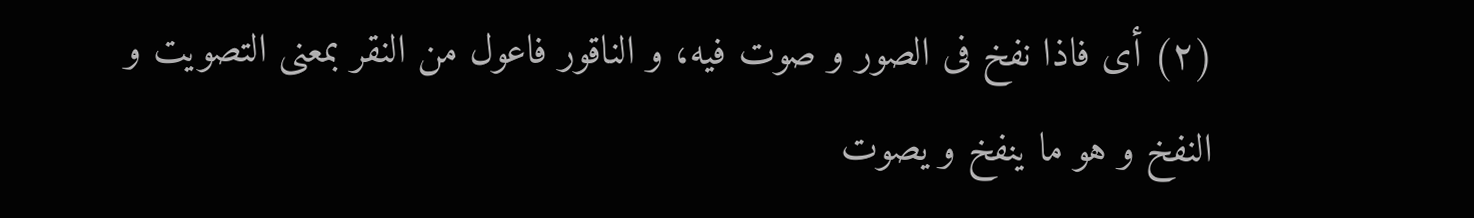(٢) أى فاذا نفخ فى الصور و صوت فيه، و الناقور فاعول من النقر بمعنى التصويت و النفخ و هو ما ينفخ و يصوت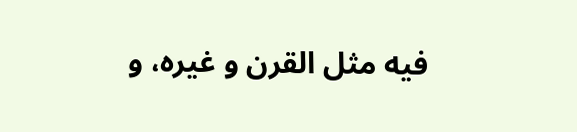فيه مثل القرن و غيره، و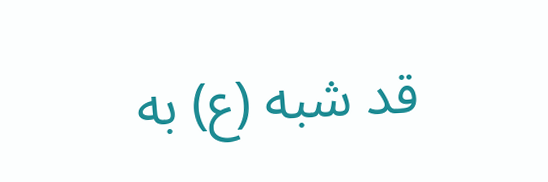قد شبه (ع) به